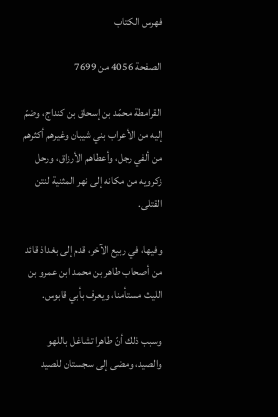فهرس الكتاب

الصفحة 4056 من 7699

القرامطة محمّد بن إسحاق بن كنداج، وضمّ إليه من الأعراب بني شيبان وغيرهم أكثرهم من ألفي رجل، وأعطاهم الأرزاق، ورحل زكرويه من مكانه إلى نهر المثنية لنتن القتلى.

وفيها، في ربيع الآخر، قدم إلى بغداذ قائد من أصحاب طاهر بن محمد ابن عمرو بن الليث مستأمنا، ويعرف بأبي قابوس.

وسبب ذلك أنّ طاهرا تشاغل باللهو والصيد، ومضى إلى سجستان للصيد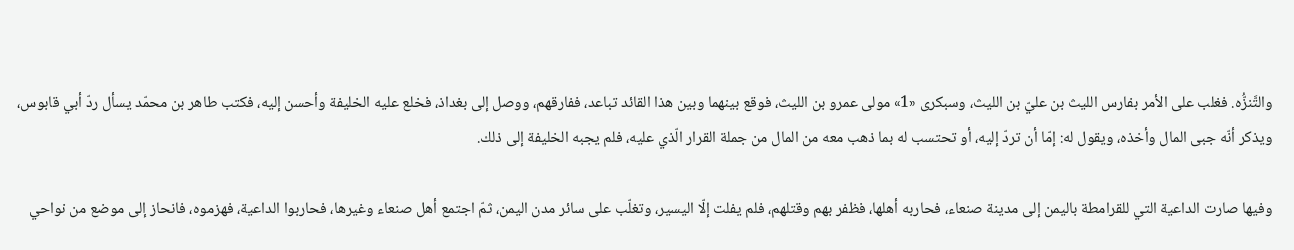والتَّنزُّه. فغلب على الأمر بفارس الليث بن عليّ بن الليث، وسبكرى «1» مولى عمرو بن الليث، فوقع بينهما وبين هذا القائد تباعد، ففارقهم، ووصل إلى بغداذ، فخلع عليه الخليفة وأحسن إليه، فكتب طاهر بن محمّد يسأل ردّ أبي قابوس، ويذكر أنّه جبى المال وأخذه، ويقول له: إمّا أن تردّ إليه، أو تحتسب له بما ذهب معه من المال من جملة القرار الّذي عليه، فلم يجبه الخليفة إلى ذلك.

وفيها صارت الداعية التي للقرامطة باليمن إلى مدينة صنعاء، فحاربه أهلها، فظفر بهم وقتلهم، فلم يفلت إلّا اليسير، وتغلّب على سائر مدن اليمن، ثمّ اجتمع أهل صنعاء وغيرها، فحاربوا الداعية، فهزموه، فانحاز إلى موضع من نواحي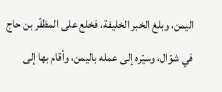اليمن، وبلغ الخبر الخليفة، فخلع على المظفّر بن حاج في شوّال، وسيّره إلى عمله باليمن، وأقام بها إلى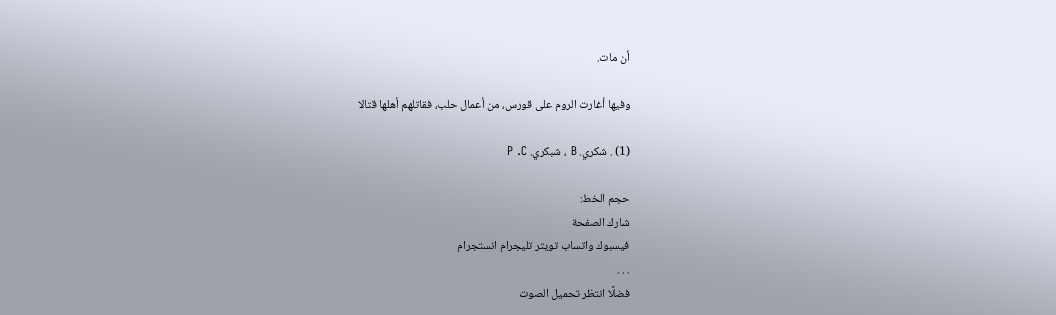أن مات.

وفيها أغارت الروم على قورس، من أعمال حلب، فقاتلهم أهلها قتالا

(1) . شكري. B ، شبكري. P .C

حجم الخط:
شارك الصفحة
فيسبوك واتساب تويتر تليجرام انستجرام
. . .
فضلًا انتظر تحميل الصوت